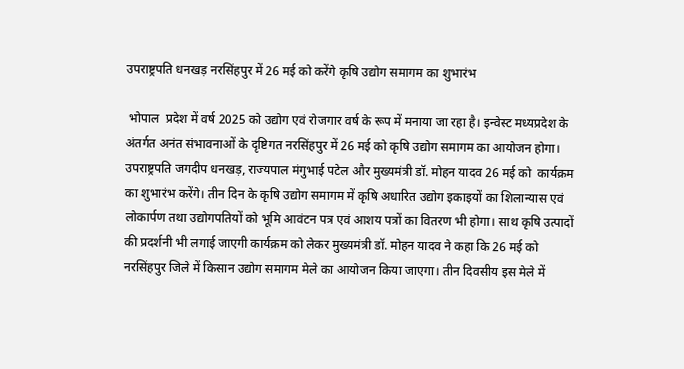उपराष्ट्रपति धनखड़ नरसिंहपुर में 26 मई को करेंगे कृषि उद्योग समागम का शुभारंभ

 भोपाल  प्रदेश में वर्ष 2025 को उद्योग एवं रोजगार वर्ष के रूप में मनाया जा रहा है। इन्वेस्ट मध्यप्रदेश के अंतर्गत अनंत संभावनाओं के दृष्टिगत नरसिंहपुर में 26 मई को कृषि उद्योग समागम का आयोजन होगा। उपराष्ट्रपति जगदीप धनखड़, राज्यपाल मंगुभाई पटेल और मुख्यमंत्री डॉ. मोहन यादव 26 मई को  कार्यक्रम का शुभारंभ करेंगे। तीन दिन के कृषि उद्योग समागम में कृषि अधारित उद्योग इकाइयों का शिलान्यास एवं लोकार्पण तथा उद्योगपतियों को भूमि आवंटन पत्र एवं आशय पत्रों का वितरण भी होगा। साथ कृषि उत्पादों की प्रदर्शनी भी लगाई जाएगी कार्यक्रम को लेकर मुख्यमंत्री डॉ. मोहन यादव ने कहा कि 26 मई को नरसिंहपुर जिले में किसान उद्योग समागम मेले का आयोजन किया जाएगा। तीन दिवसीय इस मेले में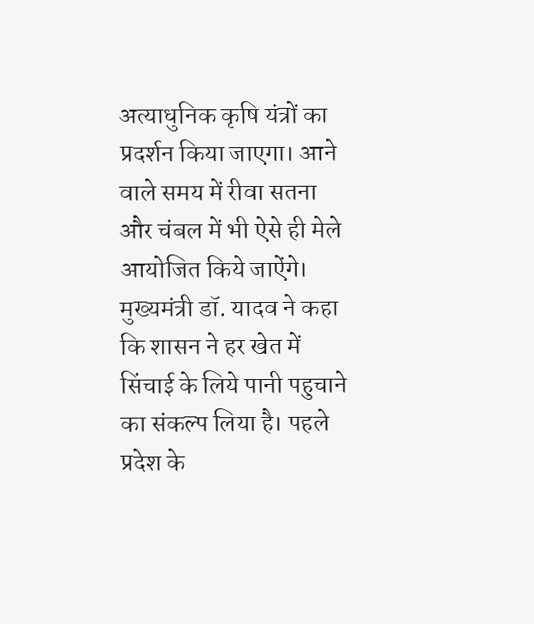अत्याधुनिक कृषि यंत्रों का प्रदर्शन किया जाएगा। आने वाले समय में रीवा सतना और चंबल में भी ऐसे ही मेले आयोजित किये जाऐंगे। मुख्यमंत्री डॉ. यादव ने कहा कि शासन ने हर खेत में सिंचाई के लिये पानी पहुचाने का संकल्प लिया है। पहले प्रदेश के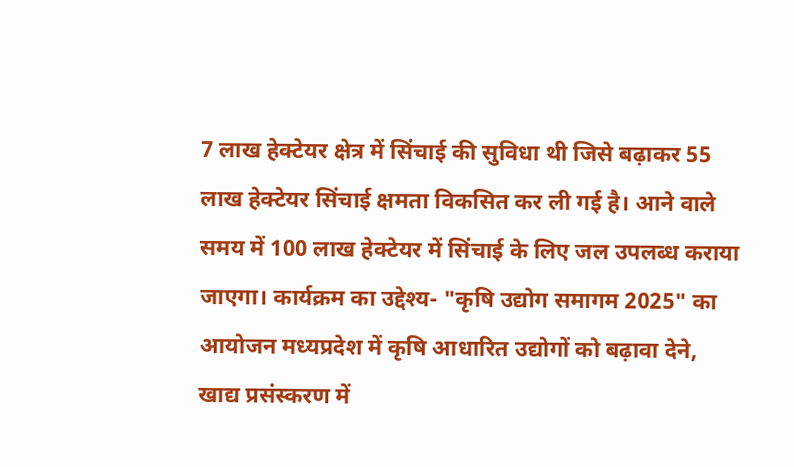7 लाख हेक्टेयर क्षेत्र में सिंचाई की सुविधा थी जिसे बढ़ाकर 55 लाख हेक्टेयर सिंचाई क्षमता विकसित कर ली गई है। आने वाले समय में 100 लाख हेक्टेयर में सिंचाई के लिए जल उपलब्ध कराया जाएगा। कार्यक्रम का उद्देश्य- "कृषि उद्योग समागम 2025" का आयोजन मध्यप्रदेश में कृषि आधारित उद्योगों को बढ़ावा देने, खाद्य प्रसंस्करण में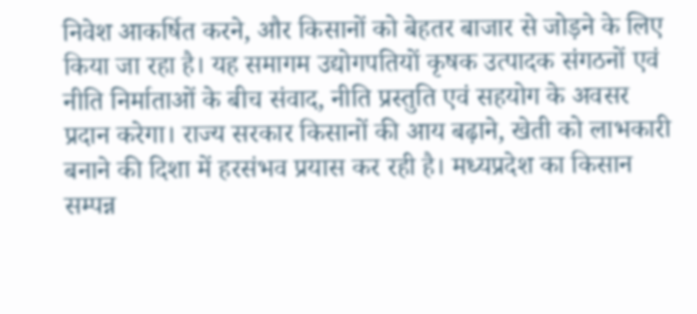निवेश आकर्षित करने, और किसानों को बेहतर बाजार से जोड़ने के लिए किया जा रहा है। यह समागम उद्योगपतियों कृषक उत्पादक संगठनों एवं नीति निर्माताओं के बीच संवाद, नीति प्रस्तुति एवं सहयोग के अवसर प्रदान करेगा। राज्य सरकार किसानों की आय बढ़ाने, खेती को लाभकारी बनाने की दिशा में हरसंभव प्रयास कर रही है। मध्यप्रदेश का किसान सम्पन्न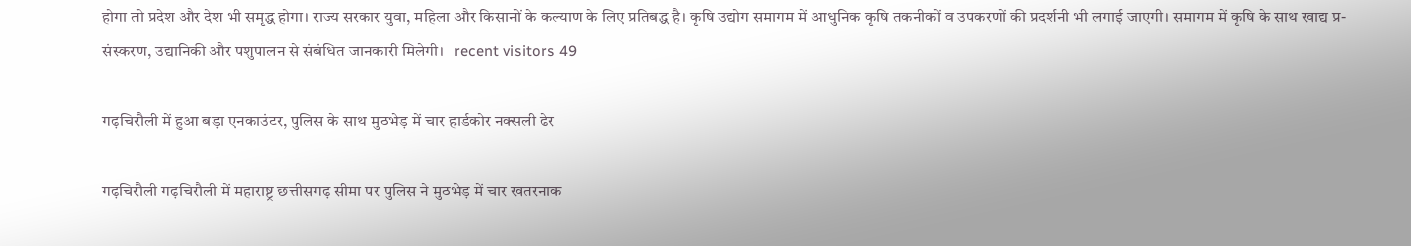होगा तो प्रदेश और देश भी समृद्ध होगा। राज्य सरकार युवा, महिला और किसानों के कल्याण के लिए प्रतिबद्ध है। कृषि उद्योग समागम में आधुनिक कृषि तकनीकों व उपकरणों की प्रदर्शनी भी लगाई जाएगी। समागम में कृषि के साथ खाद्य प्र-संस्करण, उद्यानिकी और पशुपालन से संबंधित जानकारी मिलेगी।   recent visitors 49

गढ़चिरौली में हुआ बड़ा एनकाउंटर, पुलिस के साथ मुठभेड़ में चार हार्डकोर नक्सली ढेर

गढ़चिरौली गढ़चिरौली में महाराष्ट्र छत्तीसगढ़ सीमा पर पुलिस ने मुठभेड़ में चार खतरनाक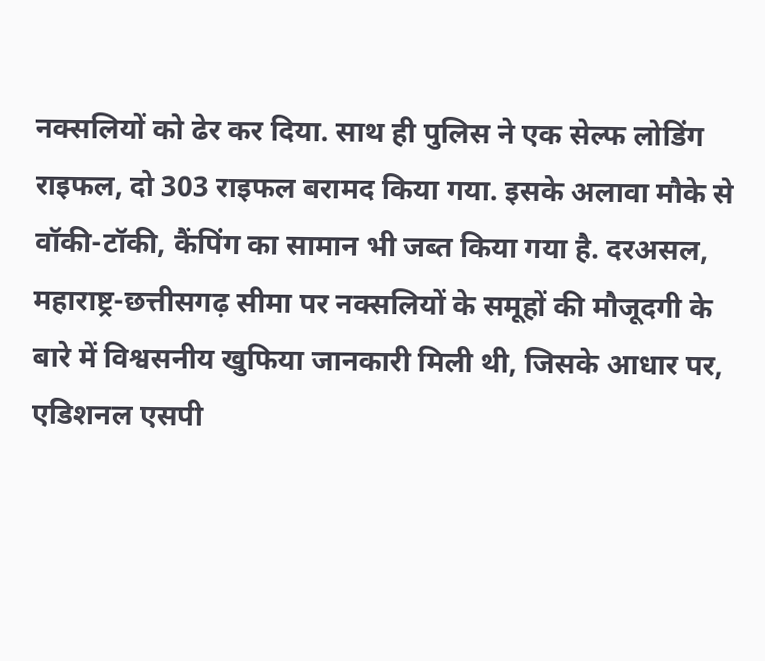नक्सलियों को ढेर कर दिया. साथ ही पुलिस ने एक सेल्फ लोडिंग राइफल, दो 303 राइफल बरामद किया गया. इसके अलावा मौके से वॉकी-टॉकी, कैंपिंग का सामान भी जब्त किया गया है. दरअसल, महाराष्ट्र-छत्तीसगढ़ सीमा पर नक्सलियों के समूहों की मौजूदगी के बारे में विश्वसनीय खुफिया जानकारी मिली थी, जिसके आधार पर, एडिशनल एसपी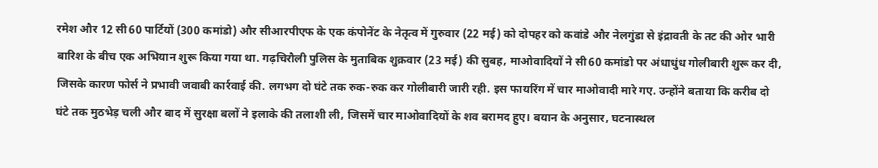रमेश और 12 सी60 पार्टियों (300 कमांडो) और सीआरपीएफ के एक कंपोनेंट के नेतृत्व में गुरुवार (22 मई) को दोपहर को कवांडे और नेलगुंडा से इंद्रावती के तट की ओर भारी बारिश के बीच एक अभियान शुरू किया गया था. गढ़चिरौली पुलिस के मुताबिक शुक्रवार (23 मई) की सुबह, माओवादियों ने सी60 कमांडो पर अंधाधुंध गोलीबारी शुरू कर दी, जिसके कारण फोर्स ने प्रभावी जवाबी कार्रवाई की. लगभग दो घंटे तक रुक-रुक कर गोलीबारी जारी रही. इस फायरिंग में चार माओवादी मारे गए. उन्होंने बताया कि करीब दो घंटे तक मुठभेड़ चली और बाद में सुरक्षा बलों ने इलाके की तलाशी ली, जिसमें चार माओवादियों के शव बरामद हुए। बयान के अनुसार, घटनास्थल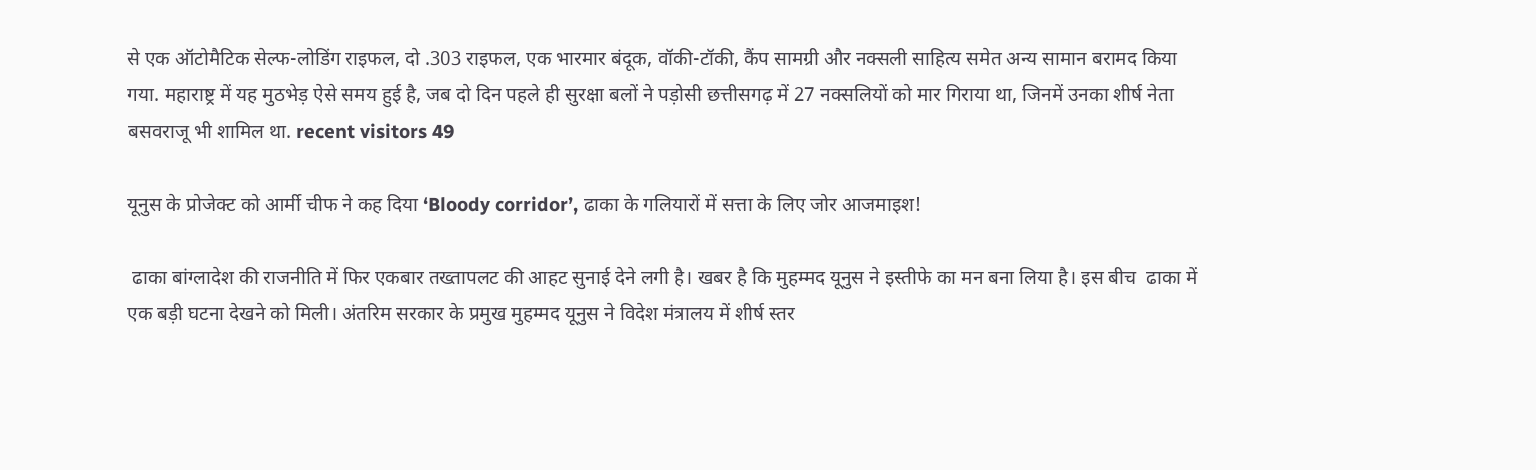से एक ऑटोमैटिक सेल्फ-लोडिंग राइफल, दो .303 राइफल, एक भारमार बंदूक, वॉकी-टॉकी, कैंप सामग्री और नक्सली साहित्य समेत अन्य सामान बरामद किया गया. महाराष्ट्र में यह मुठभेड़ ऐसे समय हुई है, जब दो दिन पहले ही सुरक्षा बलों ने पड़ोसी छत्तीसगढ़ में 27 नक्सलियों को मार गिराया था, जिनमें उनका शीर्ष नेता बसवराजू भी शामिल था. recent visitors 49

यूनुस के प्रोजेक्ट को आर्मी चीफ ने कह दिया ‘Bloody corridor’, ढाका के गलियारों में सत्ता के लिए जोर आजमाइश!

 ढाका बांग्लादेश की राजनीति में फिर एकबार तख्तापलट की आहट सुनाई देने लगी है। खबर है कि मुहम्मद यूनुस ने इस्तीफे का मन बना लिया है। इस बीच  ढाका में एक बड़ी घटना देखने को मिली। अंतरिम सरकार के प्रमुख मुहम्मद यूनुस ने विदेश मंत्रालय में शीर्ष स्तर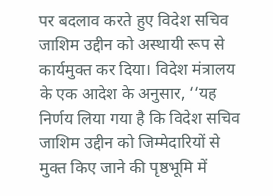पर बदलाव करते हुए विदेश सचिव जाशिम उद्दीन को अस्थायी रूप से कार्यमुक्त कर दिया। विदेश मंत्रालय के एक आदेश के अनुसार, ‘‘यह निर्णय लिया गया है कि विदेश सचिव जाशिम उद्दीन को जिम्मेदारियों से मुक्त किए जाने की पृष्ठभूमि में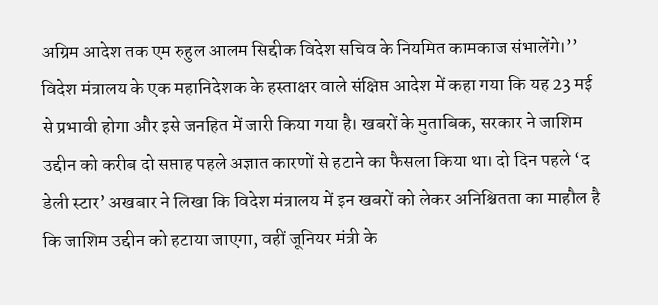अग्रिम आदेश तक एम रुहुल आलम सिद्दीक विदेश सचिव के नियमित कामकाज संभालेंगे।’’ विदेश मंत्रालय के एक महानिदेशक के हस्ताक्षर वाले संक्षिप्त आदेश में कहा गया कि यह 23 मई से प्रभावी होगा और इसे जनहित में जारी किया गया है। खबरों के मुताबिक, सरकार ने जाशिम उद्दीन को करीब दो सप्ताह पहले अज्ञात कारणों से हटाने का फैसला किया था। दो दिन पहले ‘द डेली स्टार’ अखबार ने लिखा कि विदेश मंत्रालय में इन खबरों को लेकर अनिश्चितता का माहौल है कि जाशिम उद्दीन को हटाया जाएगा, वहीं जूनियर मंत्री के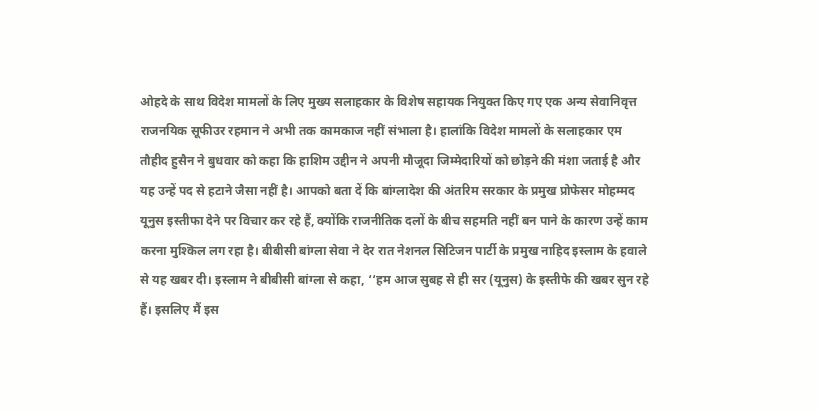ओहदे के साथ विदेश मामलों के लिए मुख्य सलाहकार के विशेष सहायक नियुक्त किए गए एक अन्य सेवानिवृत्त राजनयिक सूफीउर रहमान ने अभी तक कामकाज नहीं संभाला है। हालांकि विदेश मामलों के सलाहकार एम तौहीद हुसैन ने बुधवार को कहा कि हाशिम उद्दीन ने अपनी मौजूदा जिम्मेदारियों को छोड़ने की मंशा जताई है और यह उन्हें पद से हटाने जैसा नहीं है। आपको बता दें कि बांग्लादेश की अंतरिम सरकार के प्रमुख प्रोफेसर मोहम्मद यूनुस इस्तीफा देने पर विचार कर रहे हैं, क्योंकि राजनीतिक दलों के बीच सहमति नहीं बन पाने के कारण उन्हें काम करना मुश्किल लग रहा है। बीबीसी बांग्ला सेवा ने देर रात नेशनल सिटिजन पार्टी के प्रमुख नाहिद इस्लाम के हवाले से यह खबर दी। इस्लाम ने बीबीसी बांग्ला से कहा, ‘‘हम आज सुबह से ही सर (यूनुस) के इस्तीफे की खबर सुन रहे हैं। इसलिए मैं इस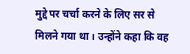मुद्दे पर चर्चा करने के लिए सर से मिलने गया था। उन्होंने कहा कि वह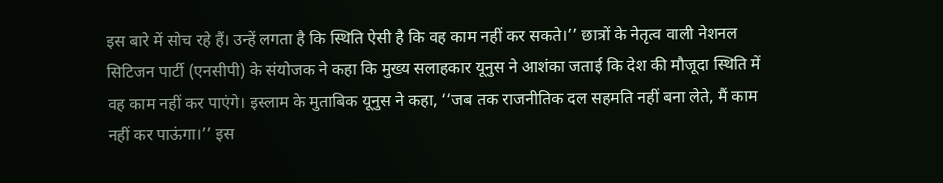इस बारे में सोच रहे हैं। उन्हें लगता है कि स्थिति ऐसी है कि वह काम नहीं कर सकते।’’ छात्रों के नेतृत्व वाली नेशनल सिटिजन पार्टी (एनसीपी) के संयोजक ने कहा कि मुख्य सलाहकार यूनुस ने आशंका जताई कि देश की मौजूदा स्थिति में वह काम नहीं कर पाएंगे। इस्लाम के मुताबिक यूनुस ने कहा, ‘‘जब तक राजनीतिक दल सहमति नहीं बना लेते, मैं काम नहीं कर पाऊंगा।’’ इस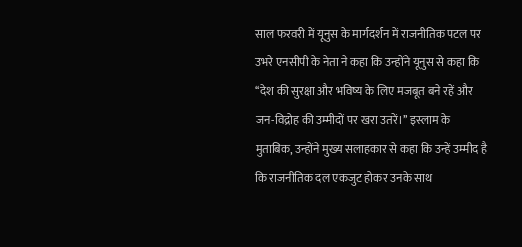साल फरवरी में यूनुस के मार्गदर्शन में राजनीतिक पटल पर उभरे एनसीपी के नेता ने कहा कि उन्होंने यूनुस से कहा कि ‘‘देश की सुरक्षा और भविष्य के लिए मजबूत बने रहें और जन-विद्रोह की उम्मीदों पर खरा उतरें।’’ इस्लाम के मुताबिक, उन्होंने मुख्य सलाहकार से कहा कि उन्हें उम्मीद है कि राजनीतिक दल एकजुट होकर उनके साथ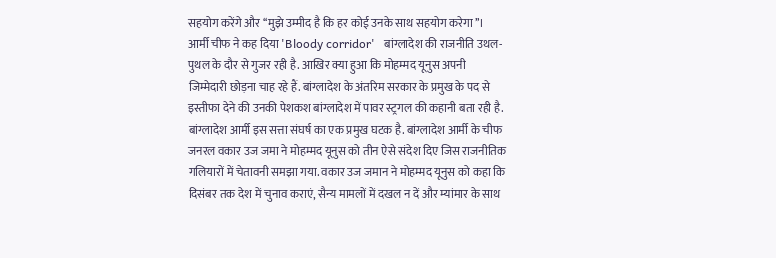सहयोग करेंगे और ‘‘मुझे उम्मीद है कि हर कोई उनके साथ सहयोग करेगा’’। आर्मी चीफ ने कह दिया 'Bloody corridor'   बांग्लादेश की राजनीति उथल-पुथल के दौर से गुजर रही है. आखिर क्या हुआ कि मोहम्मद यूनुस अपनी जिम्मेदारी छोड़ना चाह रहे हैं. बांग्लादेश के अंतरिम सरकार के प्रमुख के पद से इस्तीफा देने की उनकी पेशकश बांग्लादेश में पावर स्ट्रगल की कहानी बता रही है. बांग्लादेश आर्मी इस सत्ता संघर्ष का एक प्रमुख घटक है. बांग्लादेश आर्मी के चीफ जनरल वकार उज जमा ने मोहम्मद यूनुस को तीन ऐसे संदेश दिए जिस राजनीतिक गलियारों में चेतावनी समझा गया. वकार उज जमान ने मोहम्मद यूनुस को कहा कि दिसंबर तक देश में चुनाव कराएं, सैन्य मामलों में दखल न दें और म्यांमार के साथ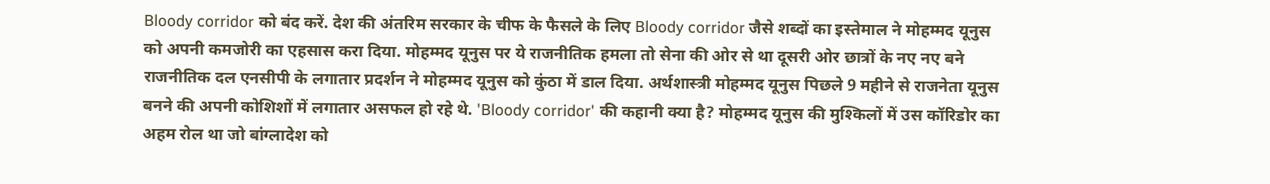Bloody corridor को बंद करें. देश की अंतरिम सरकार के चीफ के फैसले के लिए Bloody corridor जैसे शब्दों का इस्तेमाल ने मोहम्मद यूनुस को अपनी कमजोरी का एहसास करा दिया. मोहम्मद यूनुस पर ये राजनीतिक हमला तो सेना की ओर से था दूसरी ओर छात्रों के नए नए बने राजनीतिक दल एनसीपी के लगातार प्रदर्शन ने मोहम्मद यूनुस को कुंठा में डाल दिया. अर्थशास्त्री मोहम्मद यूनुस पिछले 9 महीने से राजनेता यूनुस बनने की अपनी कोशिशों में लगातार असफल हो रहे थे. 'Bloody corridor' की कहानी क्या है? मोहम्मद यूनुस की मुश्किलों में उस कॉरिडोर का अहम रोल था जो बांग्लादेश को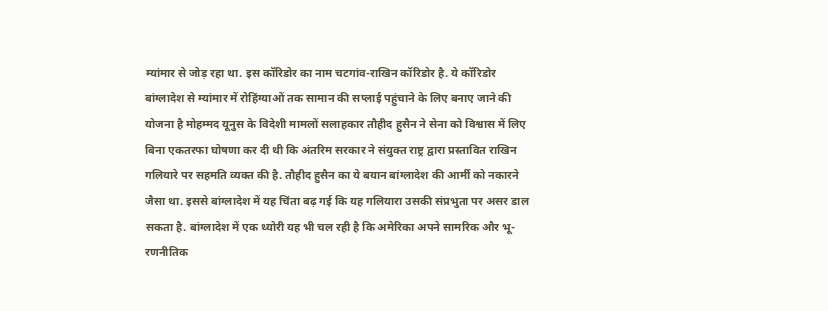म्यांमार से जोड़ रहा था. इस कॉरिडोर का नाम चटगांव-राखिन कॉरिडोर है. ये कॉरिडोर बांग्लादेश से म्यांमार में रोहिंग्याओं तक सामान की सप्लाई पहुंचाने के लिए बनाए जाने की योजना है मोहम्मद यूनुस के विदेशी मामलों सलाहकार तौहीद हुसैन ने सेना को विश्वास में लिए बिना एकतरफा घोषणा कर दी थी कि अंतरिम सरकार ने संयुक्त राष्ट्र द्वारा प्रस्तावित राखिन गलियारे पर सहमति व्यक्त की है. तौहीद हुसैन का ये बयान बांग्लादेश की आर्मी को नकारने जैसा था. इससे बांग्लादेश में यह चिंता बढ़ गई कि यह गलियारा उसकी संप्रभुता पर असर डाल सकता है. बांग्लादेश में एक थ्योरी यह भी चल रही है कि अमेरिका अपने सामरिक और भू-रणनीतिक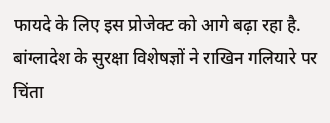फायदे के लिए इस प्रोजेक्ट को आगे बढ़ा रहा है. बांग्लादेश के सुरक्षा विशेषज्ञों ने राखिन गलियारे पर चिंता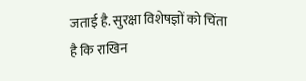जताई है. सुरक्षा विशेषज्ञों को चिंता है कि राखिन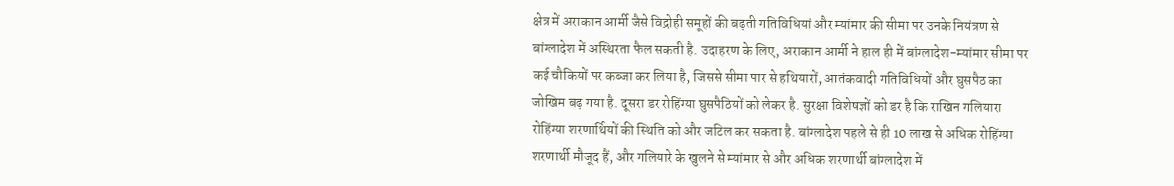क्षेत्र में अराकान आर्मी जैसे विद्रोही समूहों की बढ़ती गतिविधियां और म्यांमार की सीमा पर उनके नियंत्रण से बांग्लादेश में अस्थिरता फैल सकती है. उदाहरण के लिए, अराकान आर्मी ने हाल ही में बांग्लादेश-म्यांमार सीमा पर कई चौकियों पर कब्जा कर लिया है, जिससे सीमा पार से हथियारों, आतंकवादी गतिविधियों और घुसपैठ का जोखिम बढ़ गया है. दूसरा डर रोहिंग्या घुसपैठियों को लेकर है. सुरक्षा विशेषज्ञों को डर है कि राखिन गलियारा रोहिंग्या शरणार्थियों की स्थिति को और जटिल कर सकता है. बांग्लादेश पहले से ही 10 लाख से अधिक रोहिंग्या शरणार्थी मौजूद हैं, और गलियारे के खुलने से म्यांमार से और अधिक शरणार्थी बांग्लादेश में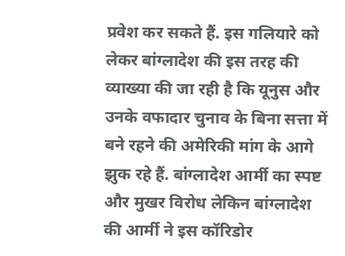प्रवेश कर सकते हैं. इस गलियारे को लेकर बांग्लादेश की इस तरह की व्याख्या की जा रही है कि यूनुस और उनके वफादार चुनाव के बिना सत्ता में बने रहने की अमेरिकी मांग के आगे झुक रहे हैं. बांग्लादेश आर्मी का स्पष्ट और मुखर विरोध लेकिन बांग्लादेश की आर्मी ने इस कॉरिडोर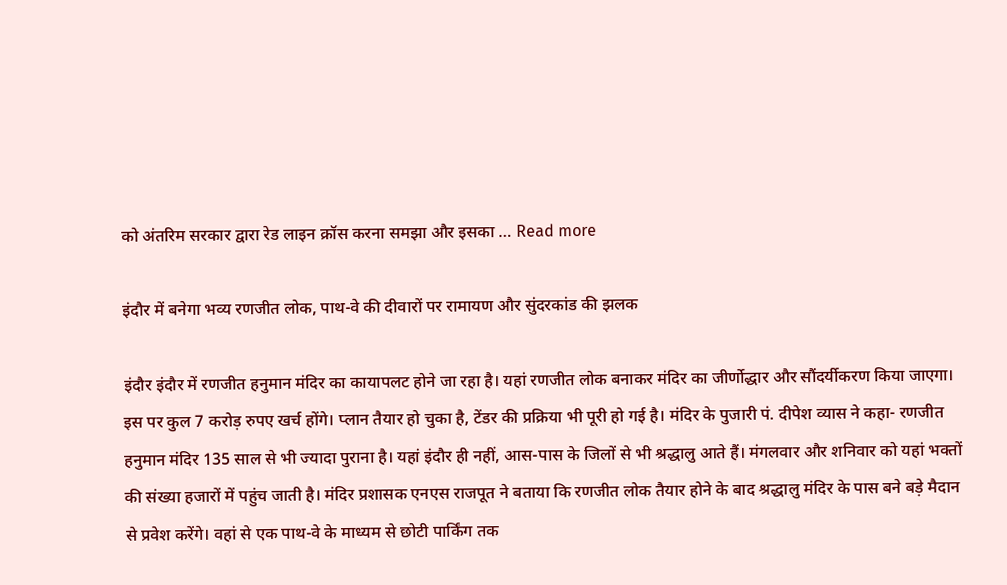को अंतरिम सरकार द्वारा रेड लाइन क्रॉस करना समझा और इसका … Read more

इंदौर में बनेगा भव्य रणजीत लोक, पाथ-वे की दीवारों पर रामायण और सुंदरकांड की झलक

इंदौर इंदौर में रणजीत हनुमान मंदिर का कायापलट होने जा रहा है। यहां रणजीत लोक बनाकर मंदिर का जीर्णोद्धार और सौंदर्यीकरण किया जाएगा। इस पर कुल 7 करोड़ रुपए खर्च होंगे। प्लान तैयार हो चुका है, टेंडर की प्रक्रिया भी पूरी हो गई है। मंदिर के पुजारी पं. दीपेश व्यास ने कहा- रणजीत हनुमान मंदिर 135 साल से भी ज्यादा पुराना है। यहां इंदौर ही नहीं, आस-पास के जिलों से भी श्रद्धालु आते हैं। मंगलवार और शनिवार को यहां भक्तों की संख्या हजारों में पहुंच जाती है। मंदिर प्रशासक एनएस राजपूत ने बताया कि रणजीत लोक तैयार होने के बाद श्रद्धालु मंदिर के पास बने बड़े मैदान से प्रवेश करेंगे। वहां से एक पाथ-वे के माध्यम से छोटी पार्किंग तक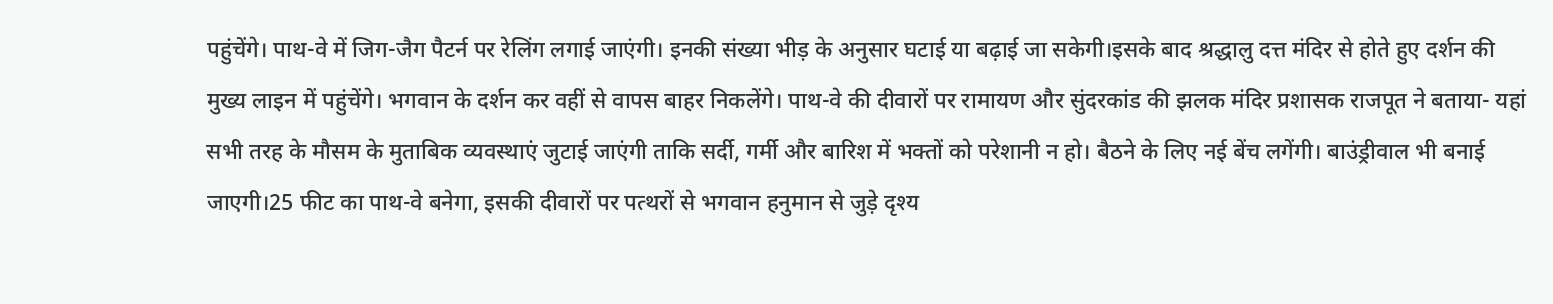पहुंचेंगे। पाथ-वे में जिग-जैग पैटर्न पर रेलिंग लगाई जाएंगी। इनकी संख्या भीड़ के अनुसार घटाई या बढ़ाई जा सकेगी।इसके बाद श्रद्धालु दत्त मंदिर से होते हुए दर्शन की मुख्य लाइन में पहुंचेंगे। भगवान के दर्शन कर वहीं से वापस बाहर निकलेंगे। पाथ-वे की दीवारों पर रामायण और सुंदरकांड की झलक मंदिर प्रशासक राजपूत ने बताया- यहां सभी तरह के मौसम के मुताबिक व्यवस्थाएं जुटाई जाएंगी ताकि सर्दी, गर्मी और बारिश में भक्तों को परेशानी न हो। बैठने के लिए नई बेंच लगेंगी। बाउंड्रीवाल भी बनाई जाएगी।25 फीट का पाथ-वे बनेगा, इसकी दीवारों पर पत्थरों से भगवान हनुमान से जुड़े दृश्य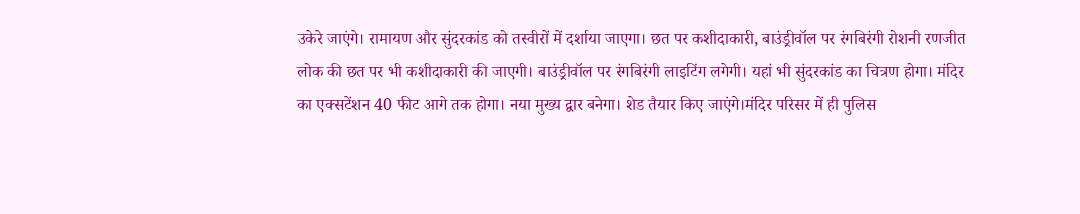उकेरे जाएंगे। रामायण और सुंदरकांड को तस्वीरों में दर्शाया जाएगा। छत पर कशीदाकारी, बाउंड्रीवॉल पर रंगबिरंगी रोशनी रणजीत लोक की छत पर भी कशीदाकारी की जाएगी। बाउंड्रीवॉल पर रंगबिरंगी लाइटिंग लगेगी। यहां भी सुंदरकांड का चित्रण होगा। मंदिर का एक्सटेंशन 40 फीट आगे तक होगा। नया मुख्य द्वार बनेगा। शेड तैयार किए जाएंगे।मंदिर परिसर में ही पुलिस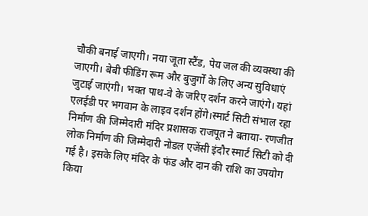चौकी बनाई जाएगी। नया जूता स्टैंड, पेय जल की व्यवस्था की जाएगी। बेबी फीडिंग रूम और बुजुर्गों के लिए अन्य सुविधाएं जुटाई जाएंगी। भक्त पाथ-वे के जरिए दर्शन करने जाएंगे। यहां एलईडी पर भगवान के लाइव दर्शन होंगे।स्मार्ट सिटी संभाल रहा निर्माण की जिम्मेदारी मंदिर प्रशासक राजपूत ने बताया- रणजीत लोक निर्माण की जिम्मेदारी नोडल एजेंसी इंदौर स्मार्ट सिटी को दी गई है। इसके लिए मंदिर के फंड और दान की राशि का उपयोग किया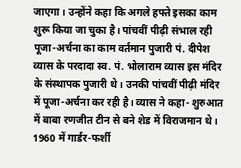जाएगा। उन्होंने कहा कि अगले हफ्ते इसका काम शुरू किया जा चुका है। पांचवीं पीढ़ी संभाल रही पूजा-अर्चना का काम वर्तमान पुजारी पं. दीपेश व्यास के परदादा स्व. पं. भोलाराम व्यास इस मंदिर के संस्थापक पुजारी थे। उनकी पांचवीं पीढ़ी मंदिर में पूजा-अर्चना कर रही है। व्यास ने कहा- शुरुआत में बाबा रणजीत टीन से बने शेड में विराजमान थे। 1960 में गार्डर-फर्शी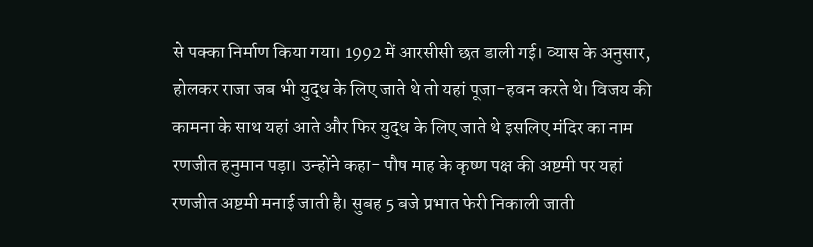से पक्का निर्माण किया गया। 1992 में आरसीसी छत डाली गई। व्यास के अनुसार, होलकर राजा जब भी युद्ध के लिए जाते थे तो यहां पूजा-हवन करते थे। विजय की कामना के साथ यहां आते और फिर युद्ध के लिए जाते थे इसलिए मंदिर का नाम रणजीत हनुमान पड़ा। उन्होंने कहा- पौष माह के कृष्ण पक्ष की अष्टमी पर यहां रणजीत अष्टमी मनाई जाती है। सुबह 5 बजे प्रभात फेरी निकाली जाती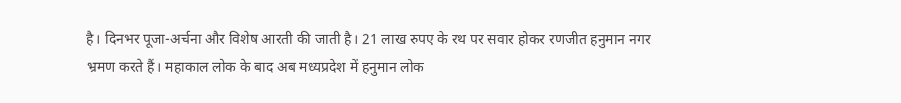है। दिनभर पूजा-अर्चना और विशेष आरती की जाती है। 21 लाख रुपए के रथ पर सवार होकर रणजीत हनुमान नगर भ्रमण करते हैं। महाकाल लोक के बाद अब मध्यप्रदेश में हनुमान लोक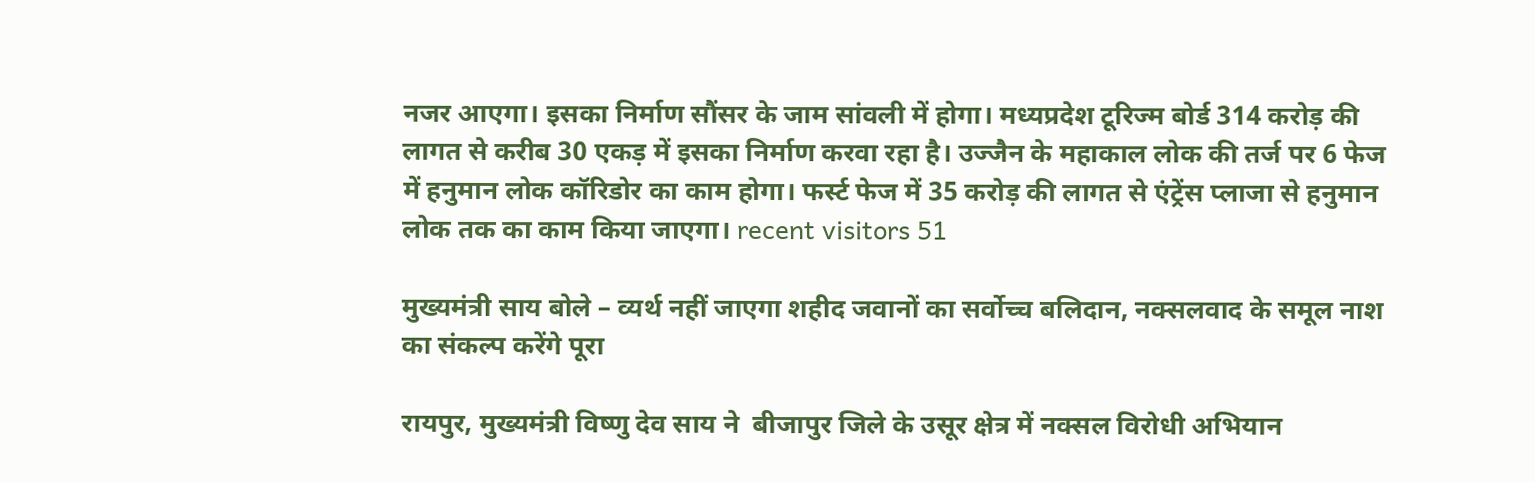नजर आएगा। इसका निर्माण सौंसर के जाम सांवली में होगा। मध्यप्रदेश टूरिज्म बोर्ड 314 करोड़ की लागत से करीब 30 एकड़ में इसका निर्माण करवा रहा है। उज्जैन के महाकाल लोक की तर्ज पर 6 फेज में हनुमान लोक कॉरिडोर का काम होगा। फर्स्ट फेज में 35 करोड़ की लागत से एंट्रेंस प्लाजा से हनुमान लोक तक का काम किया जाएगा। recent visitors 51

मुख्यमंत्री साय बोले – व्यर्थ नहीं जाएगा शहीद जवानों का सर्वोच्च बलिदान, नक्सलवाद के समूल नाश का संकल्प करेंगे पूरा

रायपुर, मुख्यमंत्री विष्णु देव साय ने  बीजापुर जिले के उसूर क्षेत्र में नक्सल विरोधी अभियान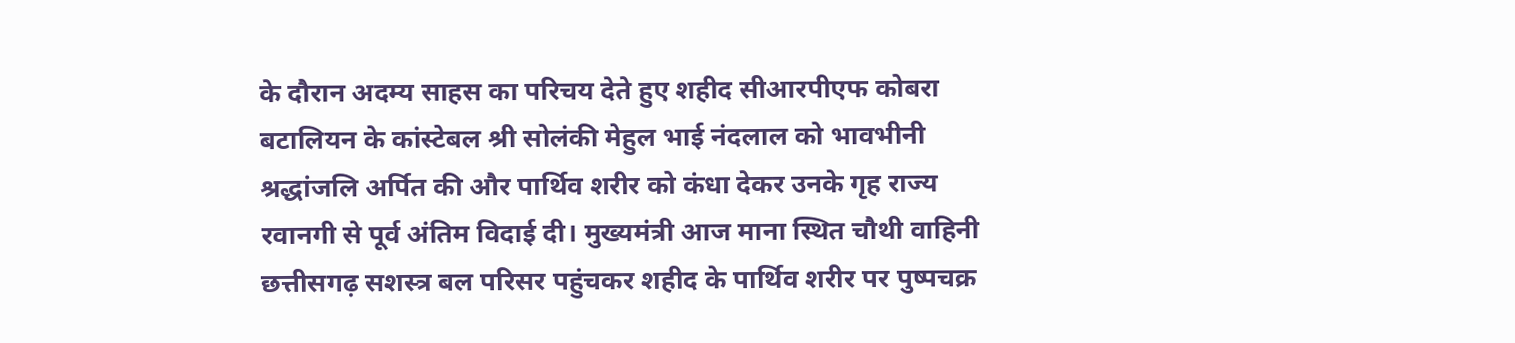के दौरान अदम्य साहस का परिचय देते हुए शहीद सीआरपीएफ कोबरा बटालियन के कांस्टेबल श्री सोलंकी मेहुल भाई नंदलाल को भावभीनी श्रद्धांजलि अर्पित की और पार्थिव शरीर को कंधा देकर उनके गृह राज्य रवानगी से पूर्व अंतिम विदाई दी। मुख्यमंत्री आज माना स्थित चौथी वाहिनी छत्तीसगढ़ सशस्त्र बल परिसर पहुंचकर शहीद के पार्थिव शरीर पर पुष्पचक्र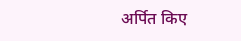अर्पित किए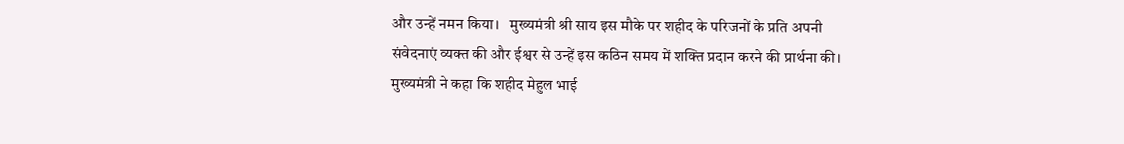और उन्हें नमन किया।   मुख्यमंत्री श्री साय इस मौके पर शहीद के परिजनों के प्रति अपनी संवेदनाएं व्यक्त की और ईश्वर से उन्हें इस कठिन समय में शक्ति प्रदान करने की प्रार्थना की। मुख्यमंत्री ने कहा कि शहीद मेहुल भाई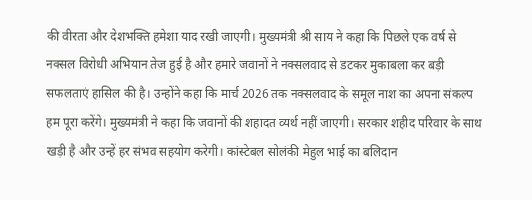की वीरता और देशभक्ति हमेशा याद रखी जाएगी। मुख्यमंत्री श्री साय ने कहा कि पिछले एक वर्ष से नक्सल विरोधी अभियान तेज हुई है और हमारे जवानों ने नक्सलवाद से डटकर मुकाबला कर बड़ी सफलताएं हासिल की है। उन्होंने कहा कि मार्च 2026 तक नक्सलवाद के समूल नाश का अपना संकल्प हम पूरा करेंगे। मुख्यमंत्री ने कहा कि जवानों की शहादत व्यर्थ नहीं जाएगी। सरकार शहीद परिवार के साथ खड़ी है और उन्हें हर संभव सहयोग करेगी। कांस्टेबल सोलंकी मेहुल भाई का बलिदान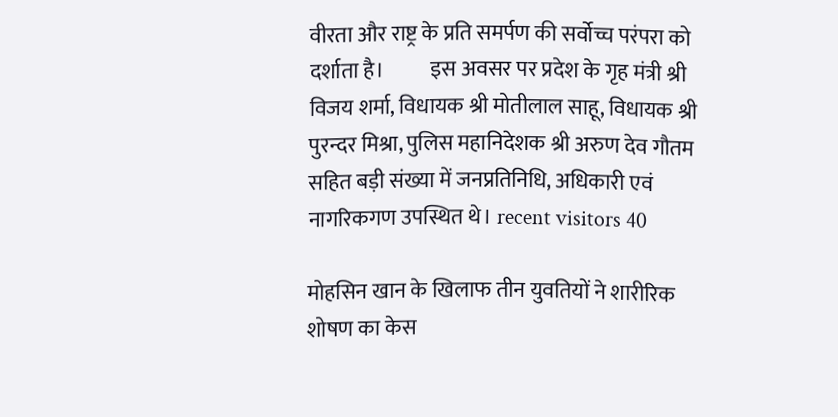वीरता और राष्ट्र के प्रति समर्पण की सर्वोच्च परंपरा को दर्शाता है।           इस अवसर पर प्रदेश के गृह मंत्री श्री विजय शर्मा, विधायक श्री मोतीलाल साहू, विधायक श्री पुरन्दर मिश्रा, पुलिस महानिदेशक श्री अरुण देव गौतम सहित बड़ी संख्या में जनप्रतिनिधि, अधिकारी एवं नागरिकगण उपस्थित थे। recent visitors 40

मोहसिन खान के खिलाफ तीन युवतियों ने शारीरिक शोषण का केस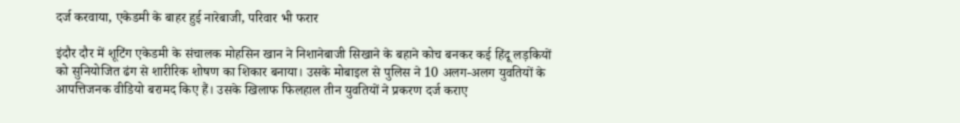दर्ज करवाया, एकेडमी के बाहर हुई नारेबाजी, परिवार भी फरार

इंदौर दौर में शूटिंग एकेडमी के संचालक मोहसिन खान ने निशानेबाजी सिखाने के बहाने कोच बनकर कई हिंदू लड़कियों को सुनियोजित ढंग से शारीरिक शोषण का शिकार बनाया। उसके मोबाइल से पुलिस ने 10 अलग-अलग युवतियों के आपत्तिजनक वीडियो बरामद किए हैं। उसके खिलाफ फिलहाल तीन युवतियों ने प्रकरण दर्ज कराए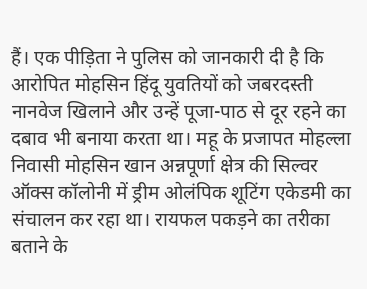हैं। एक पीड़िता ने पुलिस को जानकारी दी है कि आरोपित मोहसिन हिंदू युवतियों को जबरदस्ती नानवेज खिलाने और उन्हें पूजा-पाठ से दूर रहने का दबाव भी बनाया करता था। महू के प्रजापत मोहल्ला निवासी मोहसिन खान अन्नपूर्णा क्षेत्र की सिल्वर ऑक्स कॉलोनी में ड्रीम ओलंपिक शूटिंग एकेडमी का संचालन कर रहा था। रायफल पकड़ने का तरीका बताने के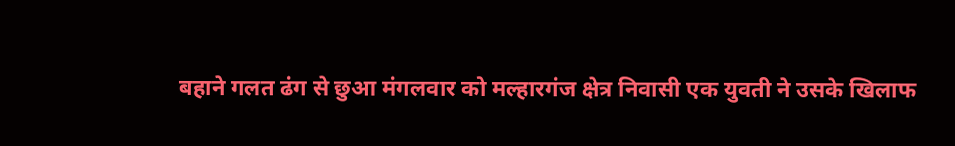बहाने गलत ढंग से छुआ मंगलवार को मल्हारगंज क्षेत्र निवासी एक युवती ने उसके खिलाफ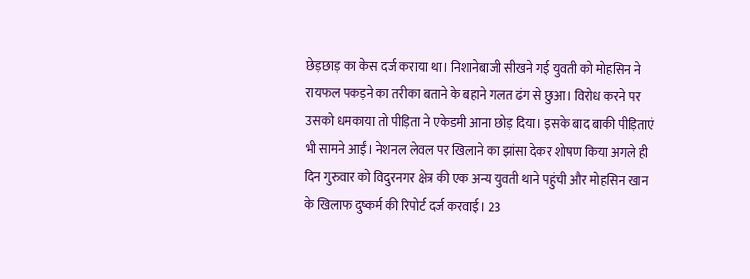छेड़छाड़ का केस दर्ज कराया था। निशानेबाजी सीखने गई युवती को मोहसिन ने रायफल पकड़ने का तरीका बताने के बहाने गलत ढंग से छुआ। विरोध करने पर उसको धमकाया तो पीड़िता ने एकेडमी आना छोड़ दिया। इसके बाद बाकी पीड़िताएं भी सामने आईं। नेशनल लेवल पर खिलाने का झांसा देकर शोषण किया अगले ही दिन गुरुवार को विदुरनगर क्षेत्र की एक अन्य युवती थाने पहुंची और मोहसिन खान के खिलाफ दुष्कर्म की रिपोर्ट दर्ज करवाई। 23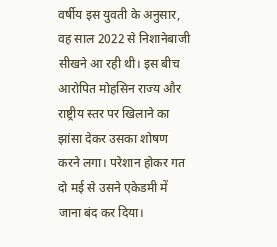वर्षीय इस युवती के अनुसार, वह साल 2022 से निशानेबाजी सीखने आ रही थी। इस बीच आरोपित मोहसिन राज्य और राष्ट्रीय स्तर पर खिलाने का झांसा देकर उसका शोषण करने लगा। परेशान होकर गत दो मई से उसने एकेडमी में जाना बंद कर दिया।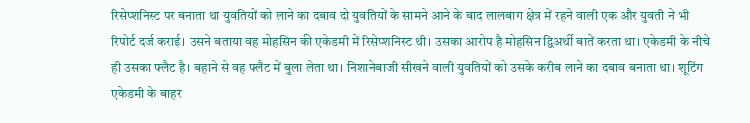रिसेप्शनिस्ट पर बनाता था युवतियों को लाने का दबाव दो युवतियों के सामने आने के बाद लालबाग क्षेत्र में रहने वाली एक और युवती ने भी रिपोर्ट दर्ज कराई। उसने बताया वह मोहसिन की एकेडमी में रिसेप्शनिस्ट थी। उसका आरोप है मोहसिन द्विअर्थी बातें करता था। एकेडमी के नीचे ही उसका फ्लैट है। बहाने से वह फ्लैट में बुला लेता था। निशानेबाजी सीखने वाली युवतियों को उसके करीब लाने का दबाव बनाता था। शूटिंग एकेडमी के बाहर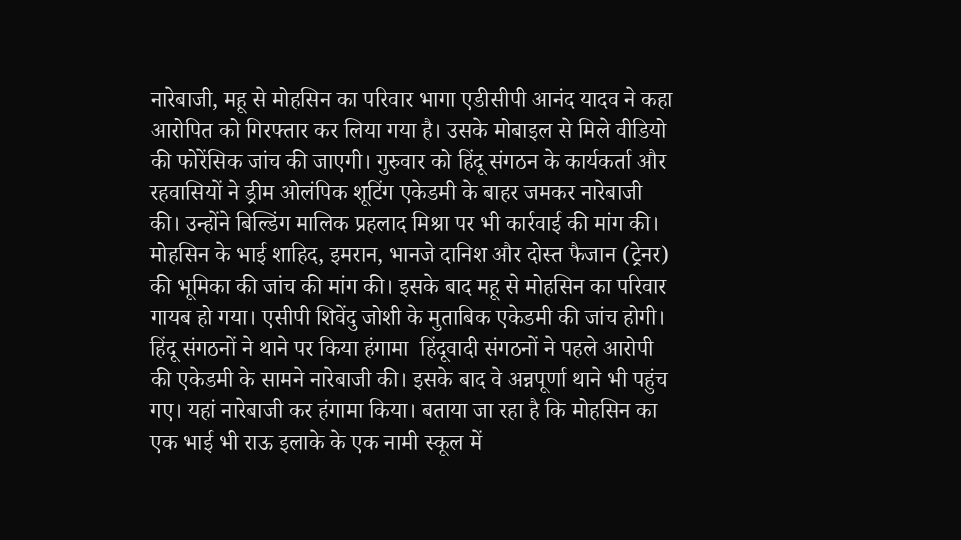नारेबाजी, महू से मोहसिन का परिवार भागा एडीसीपी आनंद यादव ने कहा आरोपित को गिरफ्तार कर लिया गया है। उसके मोबाइल से मिले वीडियो की फोरेंसिक जांच की जाएगी। गुरुवार को हिंदू संगठन के कार्यकर्ता और रहवासियों ने ड्रीम ओलंपिक शूटिंग एकेडमी के बाहर जमकर नारेबाजी की। उन्होंने बिल्डिंग मालिक प्रहलाद मिश्रा पर भी कार्रवाई की मांग की। मोहसिन के भाई शाहिद, इमरान, भानजे दानिश और दोस्त फैजान (ट्रेनर) की भूमिका की जांच की मांग की। इसके बाद महू से मोहसिन का परिवार गायब हो गया। एसीपी शिवेंदु जोशी के मुताबिक एकेडमी की जांच होगी। हिंदू संगठनों ने थाने पर किया हंगामा  हिंदूवादी संगठनों ने पहले आरोपी की एकेडमी के सामने नारेबाजी की। इसके बाद वे अन्नपूर्णा थाने भी पहुंच गए। यहां नारेबाजी कर हंगामा किया। बताया जा रहा है कि मोहसिन का एक भाई भी राऊ इलाके के एक नामी स्कूल में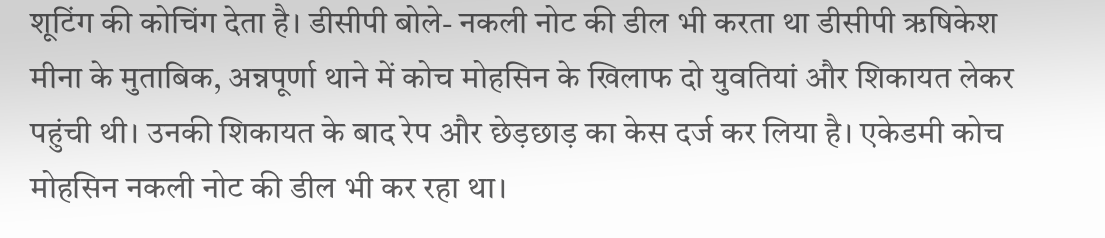शूटिंग की कोचिंग देता है। डीसीपी बोले- नकली नोट की डील भी करता था डीसीपी ऋषिकेश मीना के मुताबिक, अन्नपूर्णा थाने में कोच मोहसिन के खिलाफ दो युवतियां और शिकायत लेकर पहुंची थी। उनकी शिकायत के बाद रेप और छेड़छाड़ का केस दर्ज कर लिया है। एकेडमी कोच मोहसिन नकली नोट की डील भी कर रहा था।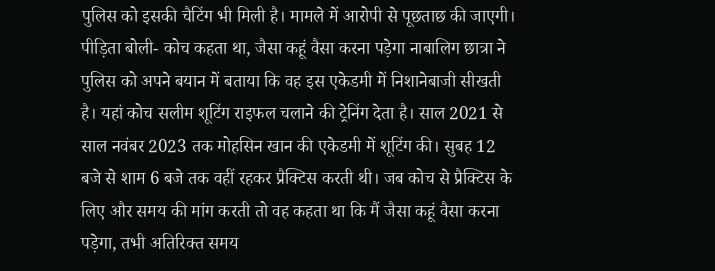पुलिस को इसकी चैटिंग भी मिली है। मामले में आरोपी से पूछताछ की जाएगी। पीड़िता बोली- कोच कहता था, जैसा कहूं वैसा करना पड़ेगा नाबालिग छात्रा ने पुलिस को अपने बयान में बताया कि वह इस एकेडमी में निशानेबाजी सीखती है। यहां कोच सलीम शूटिंग राइफल चलाने की ट्रेनिंग देता है। साल 2021 से साल नवंबर 2023 तक मोहसिन खान की एकेडमी में शूटिंग की। सुबह 12 बजे से शाम 6 बजे तक वहीं रहकर प्रैक्टिस करती थी। जब कोच से प्रैक्टिस के लिए और समय की मांग करती तो वह कहता था कि मैं जैसा कहूं वैसा करना पड़ेगा, तभी अतिरिक्त समय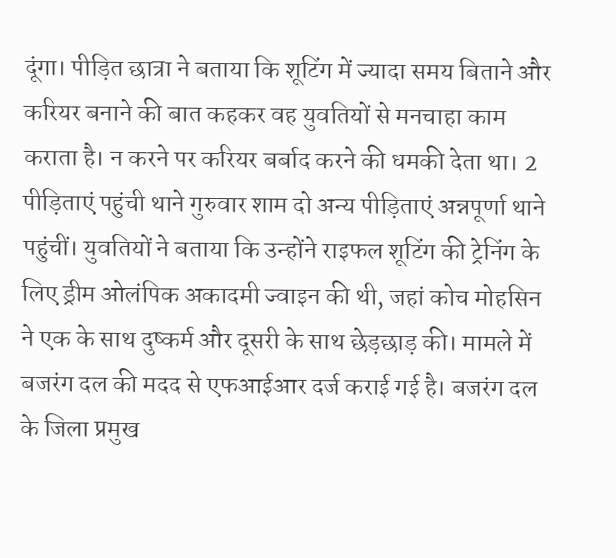दूंगा। पीड़ित छात्रा ने बताया कि शूटिंग में ज्यादा समय बिताने और करियर बनाने की बात कहकर वह युवतियों से मनचाहा काम कराता है। न करने पर करियर बर्बाद करने की धमकी देता था। 2 पीड़िताएं पहुंची थाने गुरुवार शाम दो अन्य पीड़िताएं अन्नपूर्णा थाने पहुंचीं। युवतियों ने बताया कि उन्होंने राइफल शूटिंग की ट्रेनिंग के लिए ड्रीम ओलंपिक अकादमी ज्वाइन की थी, जहां कोच मोहसिन ने एक के साथ दुष्कर्म और दूसरी के साथ छेड़छाड़ की। मामले में बजरंग दल की मदद से एफआईआर दर्ज कराई गई है। बजरंग दल के जिला प्रमुख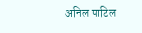अनिल पाटिल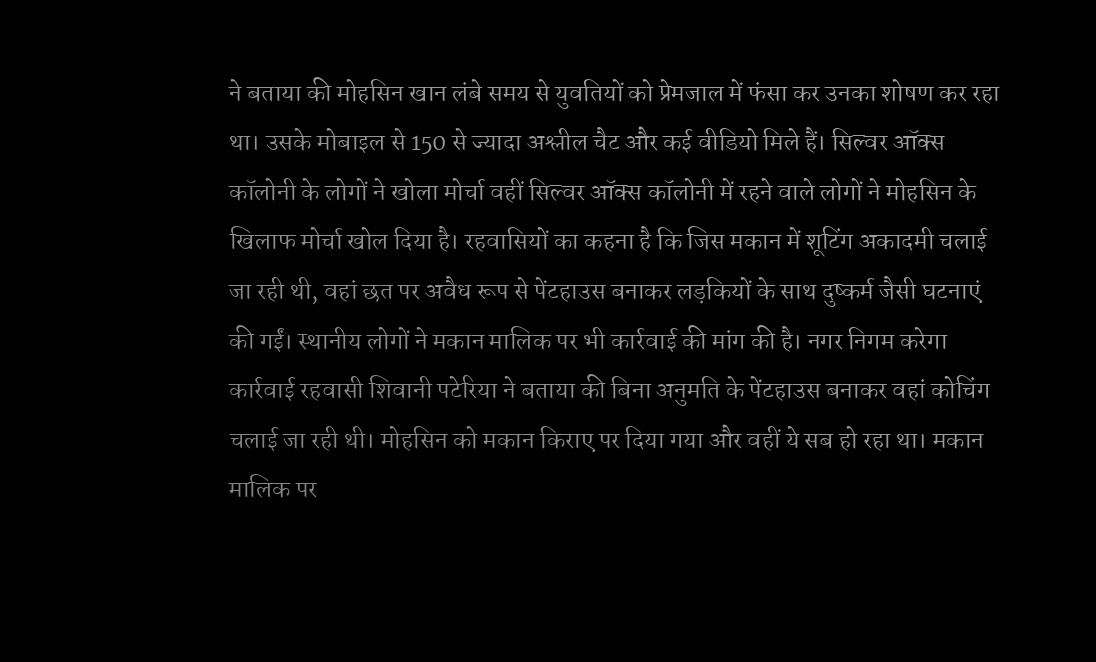ने बताया की मोहसिन खान लंबे समय से युवतियों को प्रेमजाल में फंसा कर उनका शोषण कर रहा था। उसके मोबाइल से 150 से ज्यादा अश्लील चैट और कई वीडियो मिले हैं। सिल्वर ऑक्स कॉलोनी के लोगों ने खोला मोर्चा वहीं सिल्वर ऑक्स कॉलोनी में रहने वाले लोगों ने मोहसिन के खिलाफ मोर्चा खोल दिया है। रहवासियों का कहना है कि जिस मकान में शूटिंग अकादमी चलाई जा रही थी, वहां छत पर अवैध रूप से पेंटहाउस बनाकर लड़कियों के साथ दुष्कर्म जैसी घटनाएं की गईं। स्थानीय लोगों ने मकान मालिक पर भी कार्रवाई की मांग की है। नगर निगम करेगा कार्रवाई रहवासी शिवानी पटेरिया ने बताया की बिना अनुमति के पेंटहाउस बनाकर वहां कोचिंग चलाई जा रही थी। मोहसिन को मकान किराए पर दिया गया और वहीं ये सब हो रहा था। मकान मालिक पर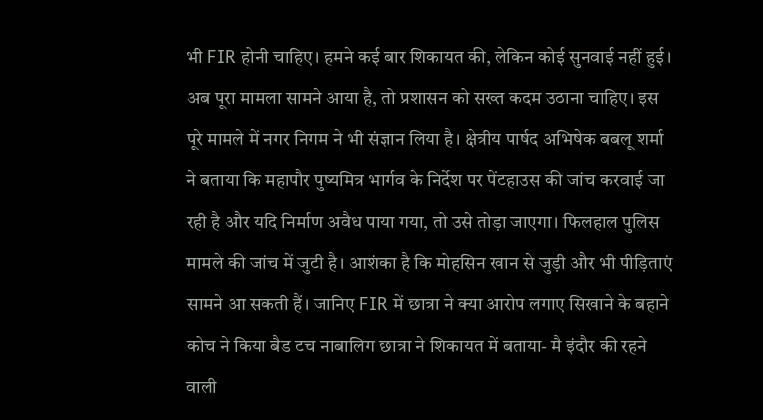भी FIR होनी चाहिए। हमने कई बार शिकायत की, लेकिन कोई सुनवाई नहीं हुई। अब पूरा मामला सामने आया है, तो प्रशासन को सख्त कदम उठाना चाहिए। इस पूरे मामले में नगर निगम ने भी संज्ञान लिया है। क्षेत्रीय पार्षद अभिषेक बबलू शर्मा ने बताया कि महापौर पुष्यमित्र भार्गव के निर्देश पर पेंटहाउस की जांच करवाई जा रही है और यदि निर्माण अवैध पाया गया, तो उसे तोड़ा जाएगा। फिलहाल पुलिस मामले की जांच में जुटी है। आशंका है कि मोहसिन खान से जुड़ी और भी पीड़िताएं सामने आ सकती हैं। जानिए FIR में छात्रा ने क्या आरोप लगाए सिखाने के बहाने कोच ने किया बैड टच नाबालिग छात्रा ने शिकायत में बताया- मै इंदौर की रहने वाली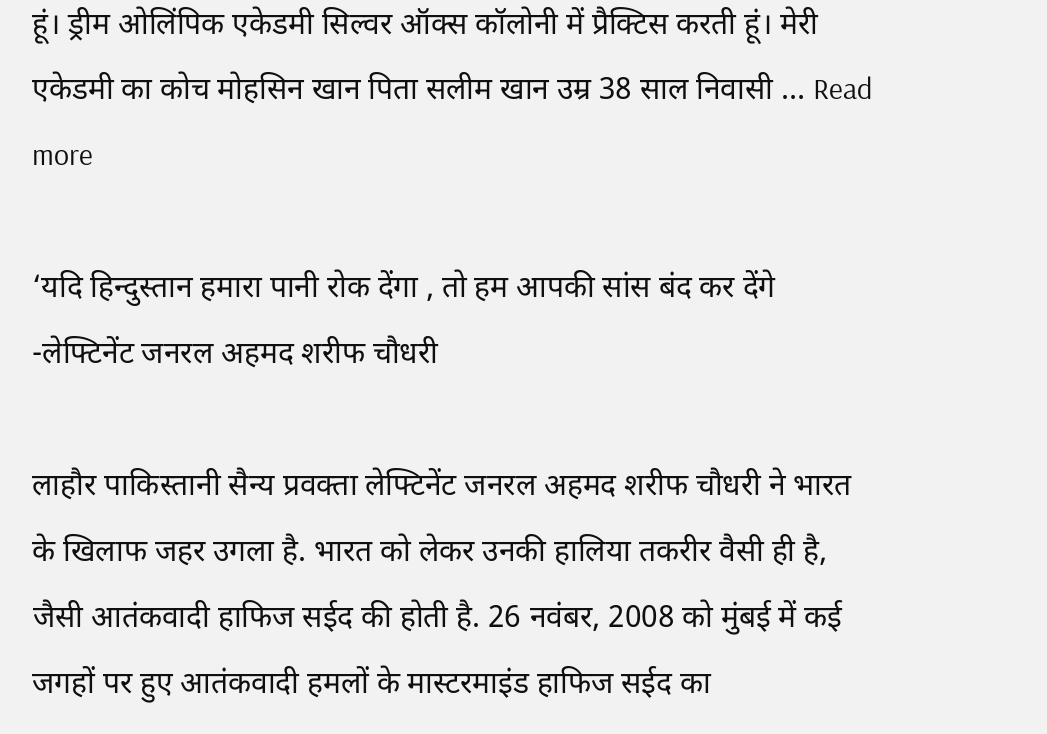हूं। ड्रीम ओलिंपिक एकेडमी सिल्वर ऑक्स कॉलोनी में प्रैक्टिस करती हूं। मेरी एकेडमी का कोच मोहसिन खान पिता सलीम खान उम्र 38 साल निवासी … Read more

‘यदि हिन्दुस्तान हमारा पानी रोक देंगा , तो हम आपकी सांस बंद कर देंगे -लेफ्टिनेंट जनरल अहमद शरीफ चौधरी

लाहौर पाकिस्तानी सैन्य प्रवक्ता लेफ्टिनेंट जनरल अहमद शरीफ चौधरी ने भारत के खिलाफ जहर उगला है. भारत को लेकर उनकी हालिया तकरीर वैसी ही है, जैसी आतंकवादी हाफिज सईद की होती है. 26 नवंबर, 2008 को मुंबई में कई जगहों पर हुए आतंकवादी हमलों के मास्टरमाइंड हाफिज सईद का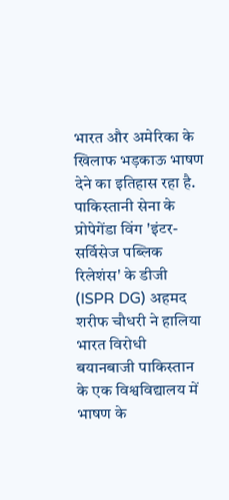भारत और अमेरिका के खिलाफ भड़काऊ भाषण देने का इतिहास रहा है. पाकिस्तानी सेना के प्रोपेगेंडा विंग 'इंटर-सर्विसेज पब्लिक रिलेशंस' के डीजी (ISPR DG) अहमद शरीफ चौधरी ने हालिया भारत विरोधी बयानबाजी पाकिस्तान के एक विश्वविद्यालय में भाषण के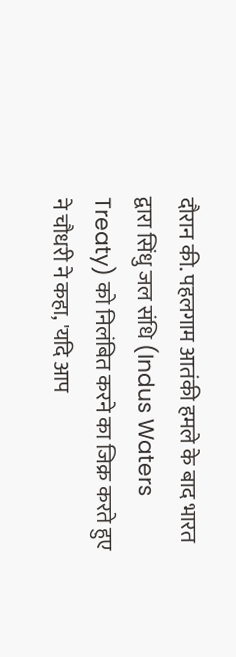दौरान की. पहलगाम आतंकी हमले के बाद भारत द्वारा सिंधु जल संधि (Indus Waters Treaty) को निलंबित करने का जिक्र करते हुए ने चौधरी ने कहा, 'यदि आप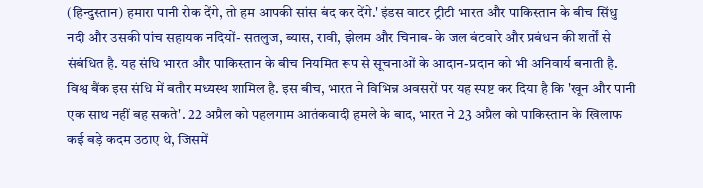(हिन्दुस्तान) हमारा पानी रोक देंगे, तो हम आपकी सांस बंद कर देंगे.' इंडस वाटर ट्रीटी भारत और पाकिस्तान के बीच सिंधु नदी और उसकी पांच सहायक नदियों- सतलुज, ब्यास, रावी, झेलम और चिनाब- के जल बंटवारे और प्रबंधन की शर्तों से संबंधित है. यह संधि भारत और पाकिस्तान के बीच नियमित रूप से सूचनाओं के आदान-प्रदान को भी अनिवार्य बनाती है. विश्व बैंक इस संधि में बतौर मध्यस्थ शामिल है. इस बीच, भारत ने विभिन्न अवसरों पर यह स्पष्ट कर दिया है कि 'खून और पानी एक साथ नहीं बह सकते'. 22 अप्रैल को पहलगाम आतंकवादी हमले के बाद, भारत ने 23 अप्रैल को पाकिस्तान के खिलाफ कई बड़े कदम उठाए थे, जिसमें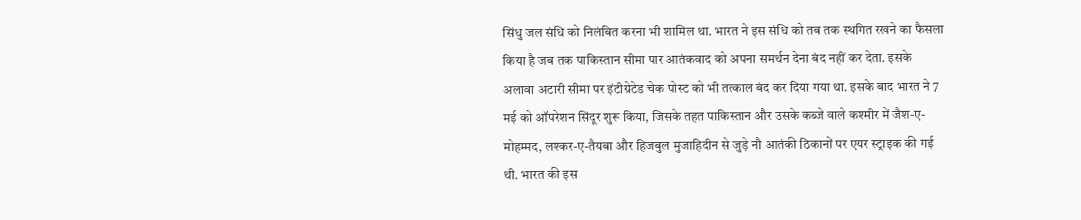सिंधु जल संधि को निलंबित करना भी शामिल था. भारत ने इस संधि को तब तक स्थगित रखने का फैसला किया है जब तक पाकिस्तान सीमा पार आतंकवाद को अपना समर्थन देना बंद नहीं कर देता. इसके अलावा अटारी सीमा पर इंटीग्रेटेड चेक पोस्ट को भी तत्काल बंद कर दिया गया था. इसके बाद भारत ने 7 मई को ऑपरेशन सिंदूर शुरू किया, जिसके तहत पाकिस्तान और उसके कब्जे वाले कश्मीर में जैश-ए-मोहम्मद, लश्कर-ए-तैयबा और हिजबुल मुजाहिदीन से जुड़े नौ आतंकी ठिकानों पर एयर स्ट्राइक की गई थी. भारत की इस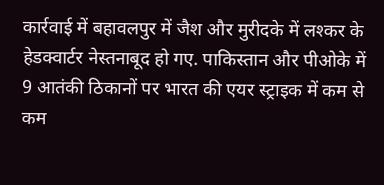कार्रवाई में बहावलपुर में जैश और मुरीदके में लश्कर के हेडक्वार्टर नेस्तनाबूद हो गए. पाकिस्तान और पीओके में 9 आतंकी ठिकानों पर भारत की एयर स्ट्राइक में कम से कम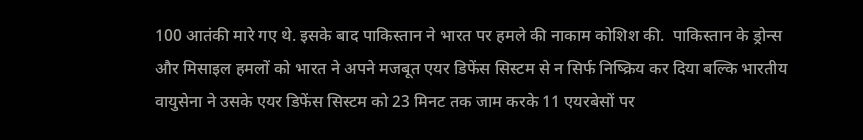100 आतंकी मारे गए थे. इसके बाद पाकिस्तान ने भारत पर हमले की नाकाम कोशिश की.  पाकिस्तान के ड्रोन्स और मिसाइल हमलों को भारत ने अपने मजबूत एयर डिफेंस सिस्टम से न सिर्फ निष्क्रिय कर दिया बल्कि भारतीय वायुसेना ने उसके एयर डिफेंस सिस्टम को 23 मिनट तक जाम करके 11 एयरबेसों पर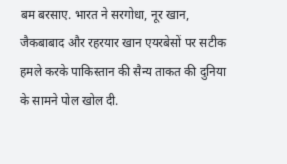बम बरसाए. भारत ने सरगोधा, नूर खान, जैकबाबाद और रहरयार खान एयरबेसों पर सटीक हमले करके पाकिस्तान की सैन्य ताकत की दुनिया के सामने पोल खोल दी.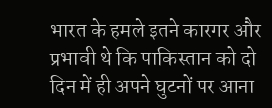भारत के हमले इतने कारगर और प्रभावी थे कि पाकिस्तान को दो दिन में ही अपने घुटनों पर आना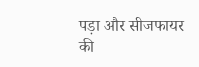पड़ा और सीजफायर की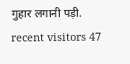गुहार लगानी पड़ी.     recent visitors 47